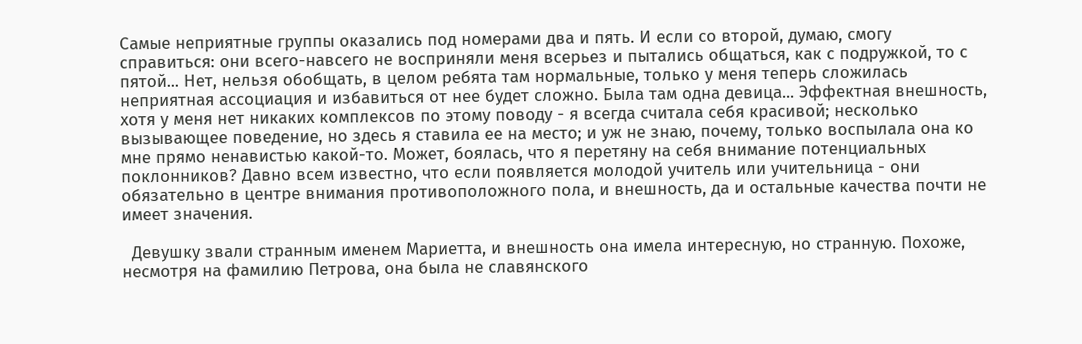Самые неприятные группы оказались под номерами два и пять. И если со второй, думаю, смогу справиться: они всего-навсего не восприняли меня всерьез и пытались общаться, как с подружкой, то с пятой... Нет, нельзя обобщать, в целом ребята там нормальные, только у меня теперь сложилась неприятная ассоциация и избавиться от нее будет сложно. Была там одна девица... Эффектная внешность, хотя у меня нет никаких комплексов по этому поводу - я всегда считала себя красивой; несколько вызывающее поведение, но здесь я ставила ее на место; и уж не знаю, почему, только воспылала она ко мне прямо ненавистью какой-то. Может, боялась, что я перетяну на себя внимание потенциальных поклонников? Давно всем известно, что если появляется молодой учитель или учительница - они обязательно в центре внимания противоположного пола, и внешность, да и остальные качества почти не имеет значения.

  Девушку звали странным именем Мариетта, и внешность она имела интересную, но странную. Похоже, несмотря на фамилию Петрова, она была не славянского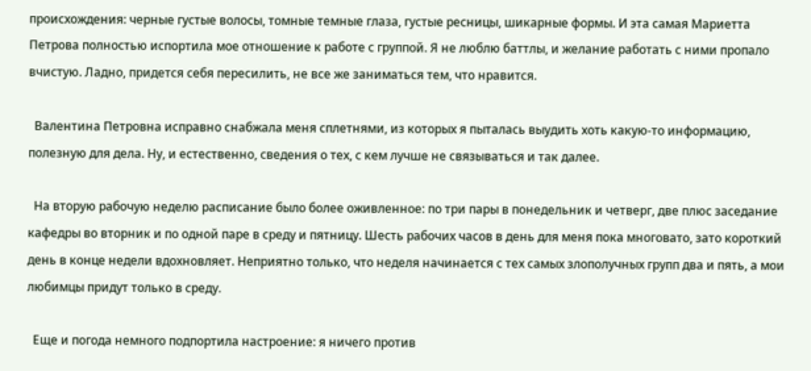происхождения: черные густые волосы, томные темные глаза, густые ресницы, шикарные формы. И эта самая Мариетта Петрова полностью испортила мое отношение к работе с группой. Я не люблю баттлы, и желание работать с ними пропало вчистую. Ладно, придется себя пересилить, не все же заниматься тем, что нравится.

  Валентина Петровна исправно снабжала меня сплетнями, из которых я пыталась выудить хоть какую-то информацию, полезную для дела. Ну, и естественно, сведения о тех, с кем лучше не связываться и так далее.

  На вторую рабочую неделю расписание было более оживленное: по три пары в понедельник и четверг, две плюс заседание кафедры во вторник и по одной паре в среду и пятницу. Шесть рабочих часов в день для меня пока многовато, зато короткий день в конце недели вдохновляет. Неприятно только, что неделя начинается с тех самых злополучных групп два и пять, а мои любимцы придут только в среду.

  Еще и погода немного подпортила настроение: я ничего против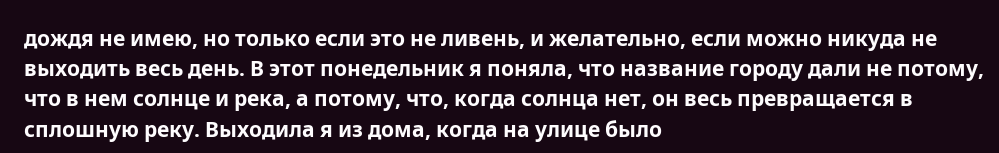дождя не имею, но только если это не ливень, и желательно, если можно никуда не выходить весь день. В этот понедельник я поняла, что название городу дали не потому, что в нем солнце и река, а потому, что, когда солнца нет, он весь превращается в сплошную реку. Выходила я из дома, когда на улице было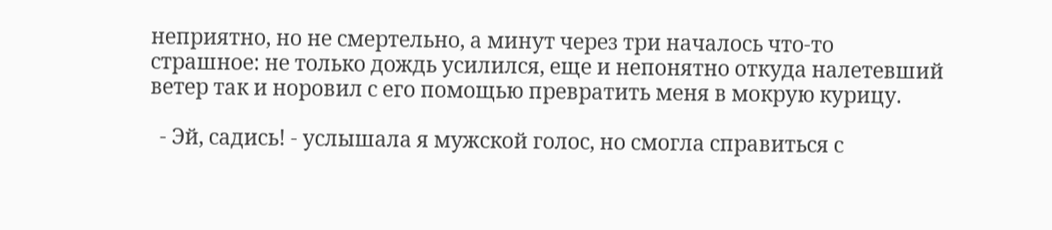неприятно, но не смертельно, а минут через три началось что-то страшное: не только дождь усилился, еще и непонятно откуда налетевший ветер так и норовил с его помощью превратить меня в мокрую курицу.

  - Эй, садись! - услышала я мужской голос, но смогла справиться с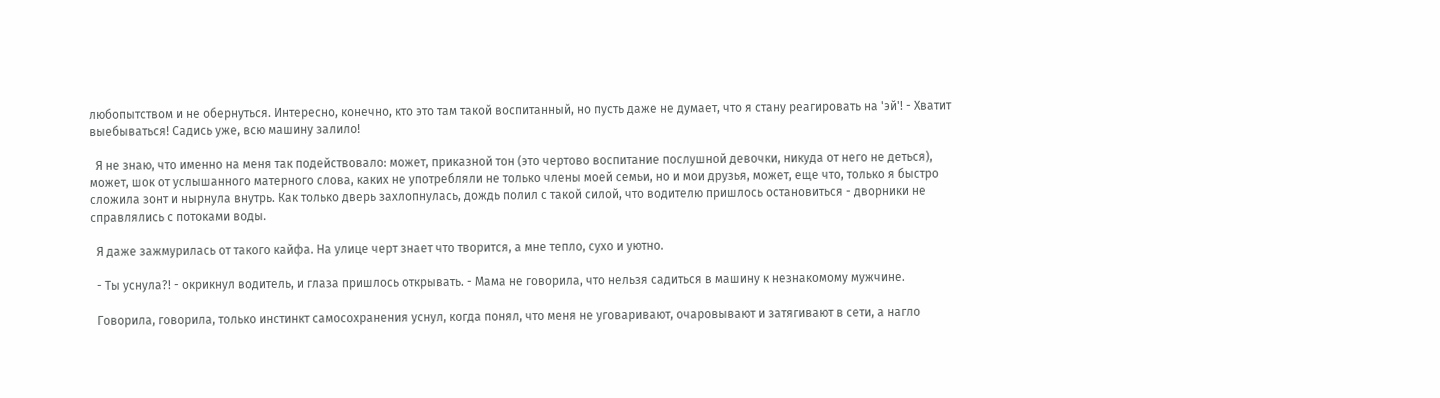любопытством и не обернуться. Интересно, конечно, кто это там такой воспитанный, но пусть даже не думает, что я стану реагировать на 'эй'! - Хватит выебываться! Садись уже, всю машину залило!

  Я не знаю, что именно на меня так подействовало: может, приказной тон (это чертово воспитание послушной девочки, никуда от него не деться), может, шок от услышанного матерного слова, каких не употребляли не только члены моей семьи, но и мои друзья, может, еще что, только я быстро сложила зонт и нырнула внутрь. Как только дверь захлопнулась, дождь полил с такой силой, что водителю пришлось остановиться - дворники не справлялись с потоками воды.

  Я даже зажмурилась от такого кайфа. На улице черт знает что творится, а мне тепло, сухо и уютно.

  - Ты уснула?! - окрикнул водитель, и глаза пришлось открывать. - Мама не говорила, что нельзя садиться в машину к незнакомому мужчине.

  Говорила, говорила, только инстинкт самосохранения уснул, когда понял, что меня не уговаривают, очаровывают и затягивают в сети, а нагло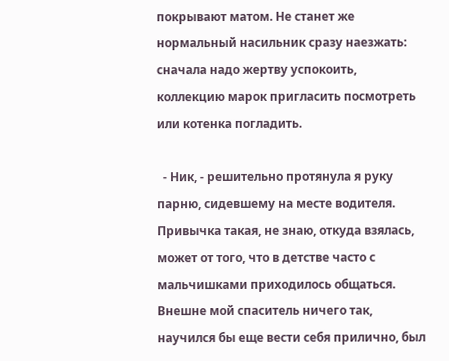покрывают матом. Не станет же нормальный насильник сразу наезжать: сначала надо жертву успокоить, коллекцию марок пригласить посмотреть или котенка погладить.

  - Ник, - решительно протянула я руку парню, сидевшему на месте водителя. Привычка такая, не знаю, откуда взялась, может от того, что в детстве часто с мальчишками приходилось общаться. Внешне мой спаситель ничего так, научился бы еще вести себя прилично, был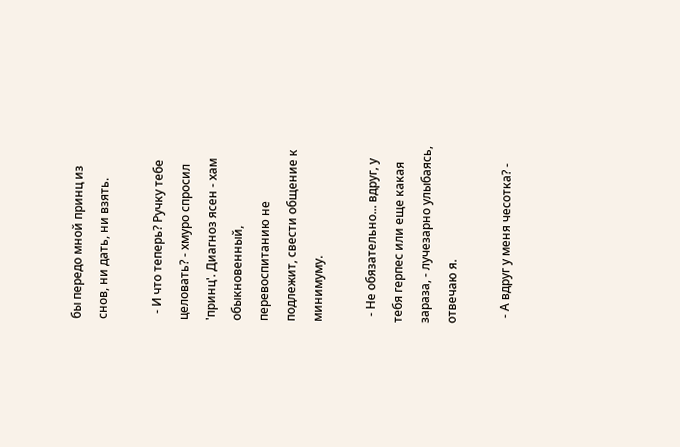бы передо мной принц из снов, ни дать, ни взять.

  - И что теперь? Ручку тебе целовать? - хмуро спросил 'принц'. Диагноз ясен - хам обыкновенный, перевоспитанию не подлежит, свести общение к минимуму.

  - Не обязательно... вдруг, у тебя герпес или еще какая зараза, - лучезарно улыбаясь, отвечаю я.

  - А вдруг у меня чесотка? -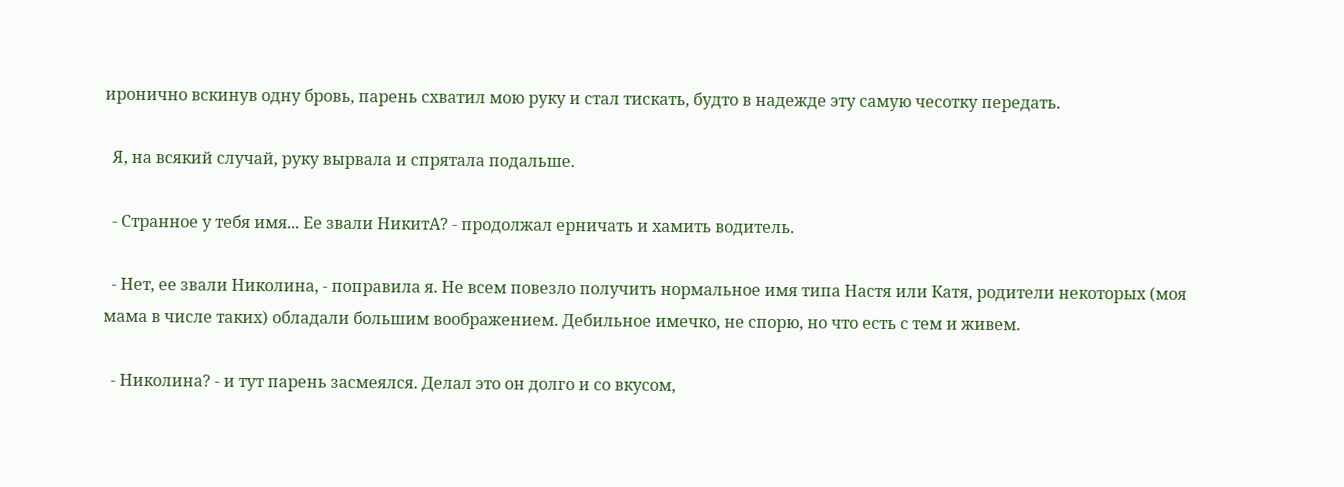иронично вскинув одну бровь, парень схватил мою руку и стал тискать, будто в надежде эту самую чесотку передать.

  Я, на всякий случай, руку вырвала и спрятала подальше.

  - Странное у тебя имя... Ее звали НикитА? - продолжал ерничать и хамить водитель.

  - Нет, ее звали Николина, - поправила я. Не всем повезло получить нормальное имя типа Настя или Катя, родители некоторых (моя мама в числе таких) обладали большим воображением. Дебильное имечко, не спорю, но что есть с тем и живем.

  - Николина? - и тут парень засмеялся. Делал это он долго и со вкусом,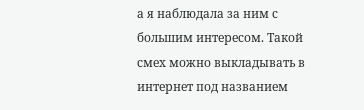а я наблюдала за ним с большим интересом. Такой смех можно выкладывать в интернет под названием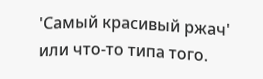'Самый красивый ржач' или что-то типа того.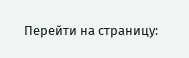Перейти на страницу: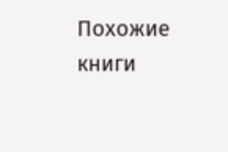Похожие книги